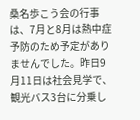桑名歩こう会の行事は、7月と8月は熱中症予防のため予定がありませんでした。昨日9月11日は社会見学で、観光バス3台に分乗し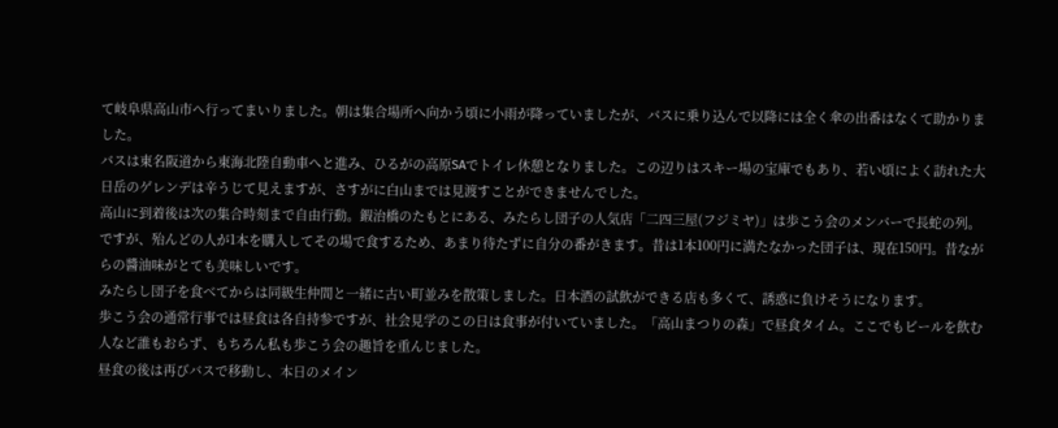て岐阜県高山市へ行ってまいりました。朝は集合場所へ向かう頃に小雨が降っていましたが、バスに乗り込んで以降には全く傘の出番はなくて助かりました。
バスは東名阪道から東海北陸自動車へと進み、ひるがの高原SAでトイレ休憩となりました。この辺りはスキー場の宝庫でもあり、若い頃によく訪れた大日岳のゲレンデは辛うじて見えますが、さすがに白山までは見渡すことができませんでした。
高山に到着後は次の集合時刻まで自由行動。鍜治橋のたもとにある、みたらし団子の人気店「二四三屋(フジミヤ)」は歩こう会のメンバーで長蛇の列。ですが、殆んどの人が1本を購入してその場で食するため、あまり待たずに自分の番がきます。昔は1本100円に満たなかった団子は、現在150円。昔ながらの醬油味がとても美味しいです。
みたらし団子を食べてからは同級生仲間と一緒に古い町並みを散策しました。日本酒の試飲ができる店も多くて、誘惑に負けそうになります。
歩こう会の通常行事では昼食は各自持参ですが、社会見学のこの日は食事が付いていました。「高山まつりの森」で昼食タイム。ここでもビールを飲む人など誰もおらず、もちろん私も歩こう会の趣旨を重んじました。
昼食の後は再びバスで移動し、本日のメイン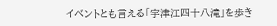イベントとも言える「宇津江四十八滝」を歩き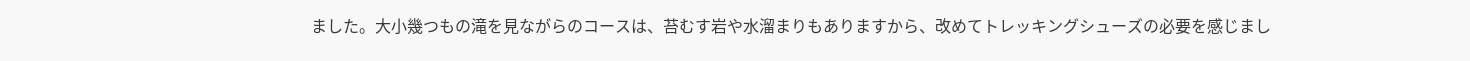ました。大小幾つもの滝を見ながらのコースは、苔むす岩や水溜まりもありますから、改めてトレッキングシューズの必要を感じまし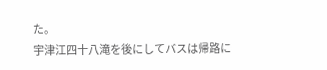た。
宇津江四十八滝を後にしてバスは帰路に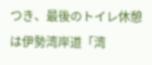つき、最後のトイレ休憩は伊勢湾岸道「湾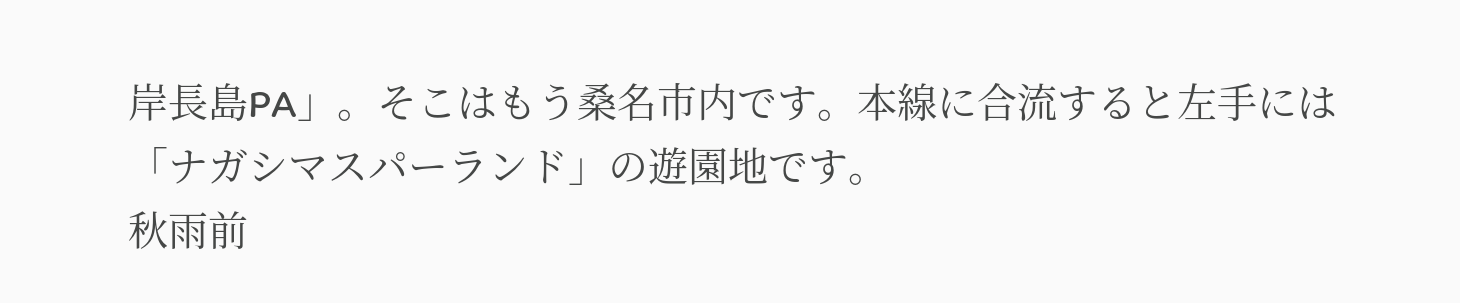岸長島PA」。そこはもう桑名市内です。本線に合流すると左手には「ナガシマスパーランド」の遊園地です。
秋雨前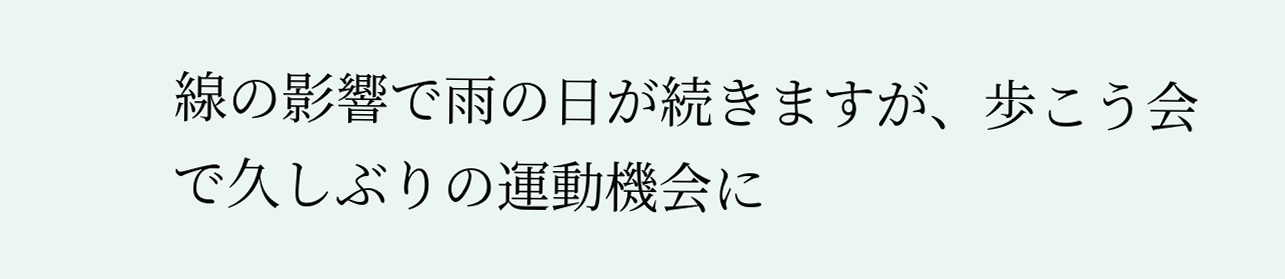線の影響で雨の日が続きますが、歩こう会で久しぶりの運動機会に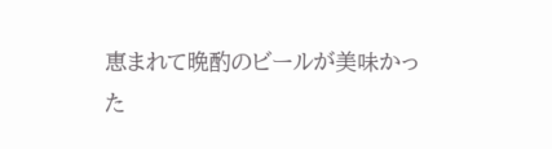恵まれて晩酌のビールが美味かった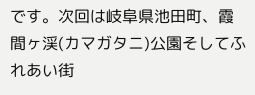です。次回は岐阜県池田町、霞間ヶ渓(カマガタニ)公園そしてふれあい街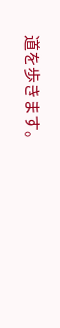道を歩きます。